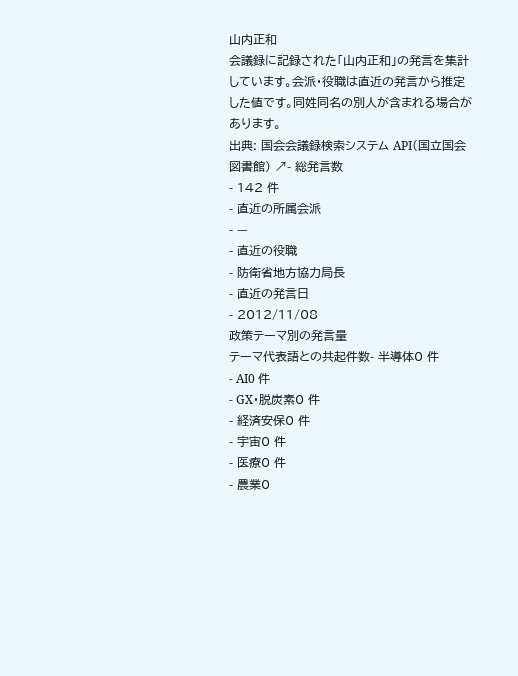山内正和
会議録に記録された「山内正和」の発言を集計しています。会派・役職は直近の発言から推定した値です。同姓同名の別人が含まれる場合があります。
出典: 国会会議録検索システム API(国立国会図書館) ↗- 総発言数
- 142 件
- 直近の所属会派
- —
- 直近の役職
- 防衛省地方協力局長
- 直近の発言日
- 2012/11/08
政策テーマ別の発言量
テーマ代表語との共起件数- 半導体0 件
- AI0 件
- GX・脱炭素0 件
- 経済安保0 件
- 宇宙0 件
- 医療0 件
- 農業0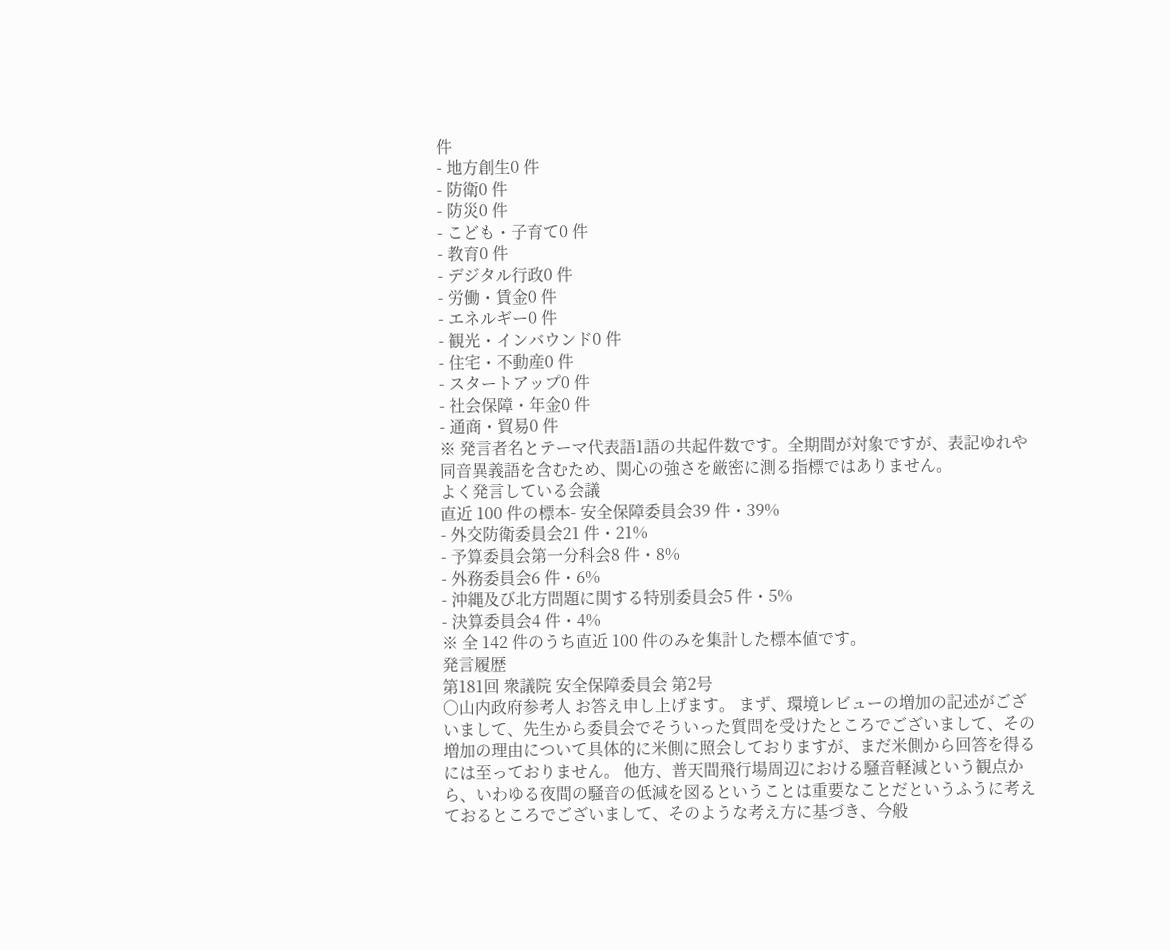件
- 地方創生0 件
- 防衛0 件
- 防災0 件
- こども・子育て0 件
- 教育0 件
- デジタル行政0 件
- 労働・賃金0 件
- エネルギー0 件
- 観光・インバウンド0 件
- 住宅・不動産0 件
- スタートアップ0 件
- 社会保障・年金0 件
- 通商・貿易0 件
※ 発言者名とテーマ代表語1語の共起件数です。全期間が対象ですが、表記ゆれや 同音異義語を含むため、関心の強さを厳密に測る指標ではありません。
よく発言している会議
直近 100 件の標本- 安全保障委員会39 件・39%
- 外交防衛委員会21 件・21%
- 予算委員会第一分科会8 件・8%
- 外務委員会6 件・6%
- 沖縄及び北方問題に関する特別委員会5 件・5%
- 決算委員会4 件・4%
※ 全 142 件のうち直近 100 件のみを集計した標本値です。
発言履歴
第181回 衆議院 安全保障委員会 第2号
○山内政府参考人 お答え申し上げます。 まず、環境レビューの増加の記述がございまして、先生から委員会でそういった質問を受けたところでございまして、その増加の理由について具体的に米側に照会しておりますが、まだ米側から回答を得るには至っておりません。 他方、普天間飛行場周辺における騒音軽減という観点から、いわゆる夜間の騒音の低減を図るということは重要なことだというふうに考えておるところでございまして、そのような考え方に基づき、今般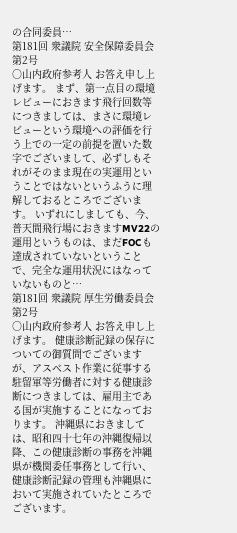の合同委員…
第181回 衆議院 安全保障委員会 第2号
○山内政府参考人 お答え申し上げます。 まず、第一点目の環境レビューにおきます飛行回数等につきましては、まさに環境レビューという環境への評価を行う上での一定の前提を置いた数字でございまして、必ずしもそれがそのまま現在の実運用ということではないというふうに理解しておるところでございます。 いずれにしましても、今、普天間飛行場におきますMV22の運用というものは、まだFOCも達成されていないということで、完全な運用状況にはなっていないものと…
第181回 衆議院 厚生労働委員会 第2号
○山内政府参考人 お答え申し上げます。 健康診断記録の保存についての御質問でございますが、アスベスト作業に従事する駐留軍等労働者に対する健康診断につきましては、雇用主である国が実施することになっております。 沖縄県におきましては、昭和四十七年の沖縄復帰以降、この健康診断の事務を沖縄県が機関委任事務として行い、健康診断記録の管理も沖縄県において実施されていたところでございます。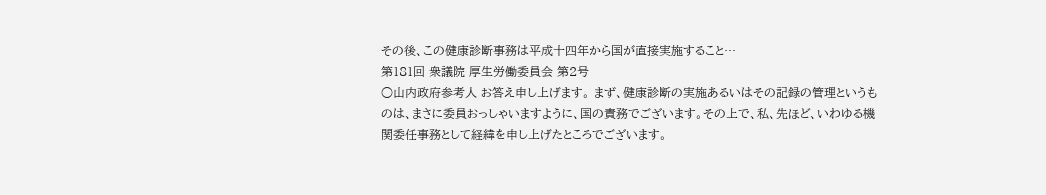その後、この健康診断事務は平成十四年から国が直接実施すること…
第181回 衆議院 厚生労働委員会 第2号
○山内政府参考人 お答え申し上げます。 まず、健康診断の実施あるいはその記録の管理というものは、まさに委員おっしゃいますように、国の責務でございます。その上で、私、先ほど、いわゆる機関委任事務として経緯を申し上げたところでございます。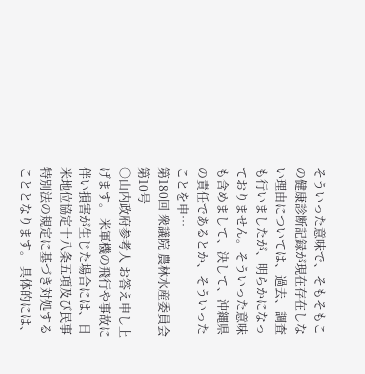そういった意味で、そもそもこの健康診断記録が現在存在しない理由については、過去、調査も行いましたが、明らかになっておりません。そういった意味も含めまして、決して、沖縄県の責任であるとか、そういったことを申…
第180回 衆議院 農林水産委員会 第10号
○山内政府参考人 お答え申し上げます。 米軍機の飛行や事故に伴い損害が生じた場合には、日米地位協定十八条五項及び民事特別法の規定に基づき対処することとなります。 具体的には、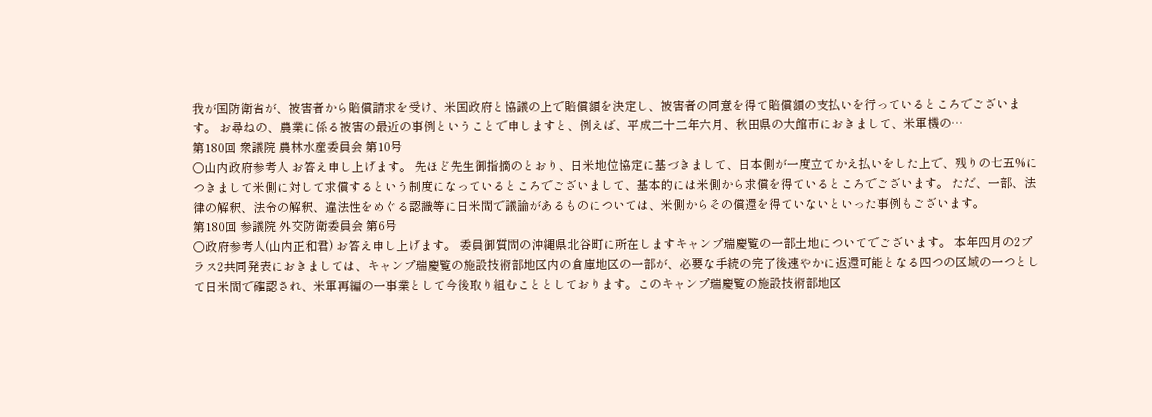我が国防衛省が、被害者から賠償請求を受け、米国政府と協議の上で賠償額を決定し、被害者の同意を得て賠償額の支払いを行っているところでございます。 お尋ねの、農業に係る被害の最近の事例ということで申しますと、例えば、平成二十二年六月、秋田県の大館市におきまして、米軍機の…
第180回 衆議院 農林水産委員会 第10号
○山内政府参考人 お答え申し上げます。 先ほど先生御指摘のとおり、日米地位協定に基づきまして、日本側が一度立てかえ払いをした上で、残りの七五%につきまして米側に対して求償するという制度になっているところでございまして、基本的には米側から求償を得ているところでございます。 ただ、一部、法律の解釈、法令の解釈、違法性をめぐる認識等に日米間で議論があるものについては、米側からその償還を得ていないといった事例もございます。
第180回 参議院 外交防衛委員会 第6号
○政府参考人(山内正和君) お答え申し上げます。 委員御質問の沖縄県北谷町に所在しますキャンプ瑞慶覧の一部土地についてでございます。 本年四月の2プラス2共同発表におきましては、キャンプ瑞慶覧の施設技術部地区内の倉庫地区の一部が、必要な手続の完了後速やかに返還可能となる四つの区域の一つとして日米間で確認され、米軍再編の一事業として今後取り組むこととしております。このキャンプ瑞慶覧の施設技術部地区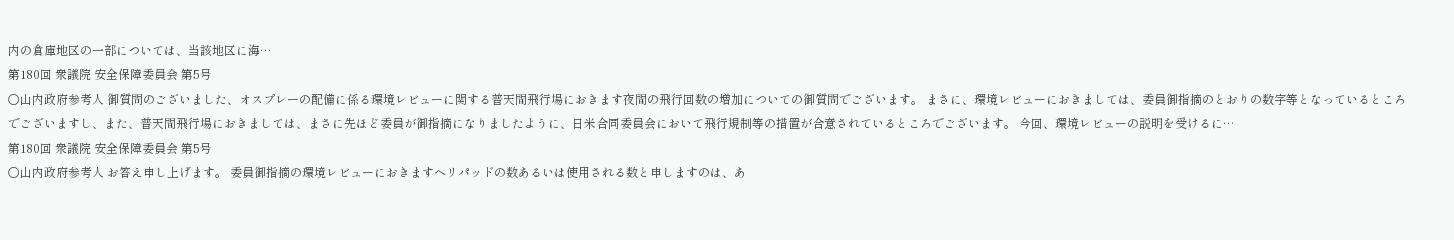内の倉庫地区の一部については、当該地区に海…
第180回 衆議院 安全保障委員会 第5号
○山内政府参考人 御質問のございました、オスプレーの配備に係る環境レビューに関する普天間飛行場におきます夜間の飛行回数の増加についての御質問でございます。 まさに、環境レビューにおきましては、委員御指摘のとおりの数字等となっているところでございますし、また、普天間飛行場におきましては、まさに先ほど委員が御指摘になりましたように、日米合同委員会において飛行規制等の措置が合意されているところでございます。 今回、環境レビューの説明を受けるに…
第180回 衆議院 安全保障委員会 第5号
○山内政府参考人 お答え申し上げます。 委員御指摘の環境レビューにおきますヘリパッドの数あるいは使用される数と申しますのは、あ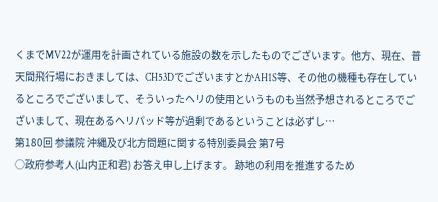くまでMV22が運用を計画されている施設の数を示したものでございます。他方、現在、普天間飛行場におきましては、CH53DでございますとかAH1S等、その他の機種も存在しているところでございまして、そういったヘリの使用というものも当然予想されるところでございまして、現在あるヘリパッド等が過剰であるということは必ずし…
第180回 参議院 沖縄及び北方問題に関する特別委員会 第7号
○政府参考人(山内正和君) お答え申し上げます。 跡地の利用を推進するため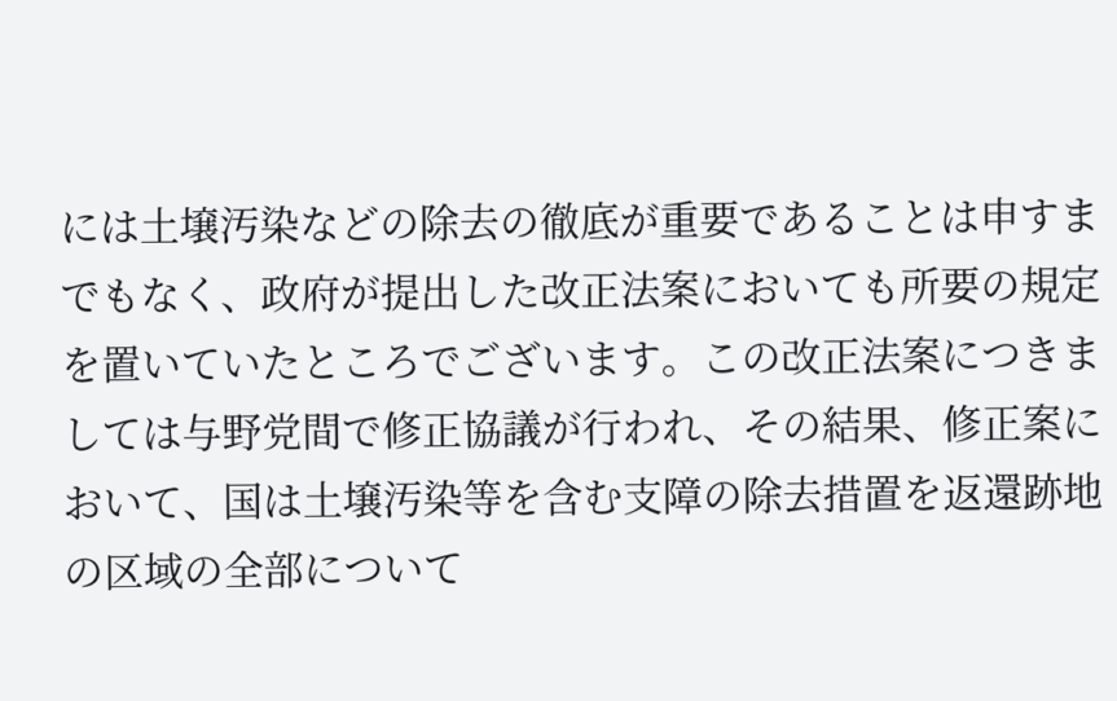には土壌汚染などの除去の徹底が重要であることは申すまでもなく、政府が提出した改正法案においても所要の規定を置いていたところでございます。この改正法案につきましては与野党間で修正協議が行われ、その結果、修正案において、国は土壌汚染等を含む支障の除去措置を返還跡地の区域の全部について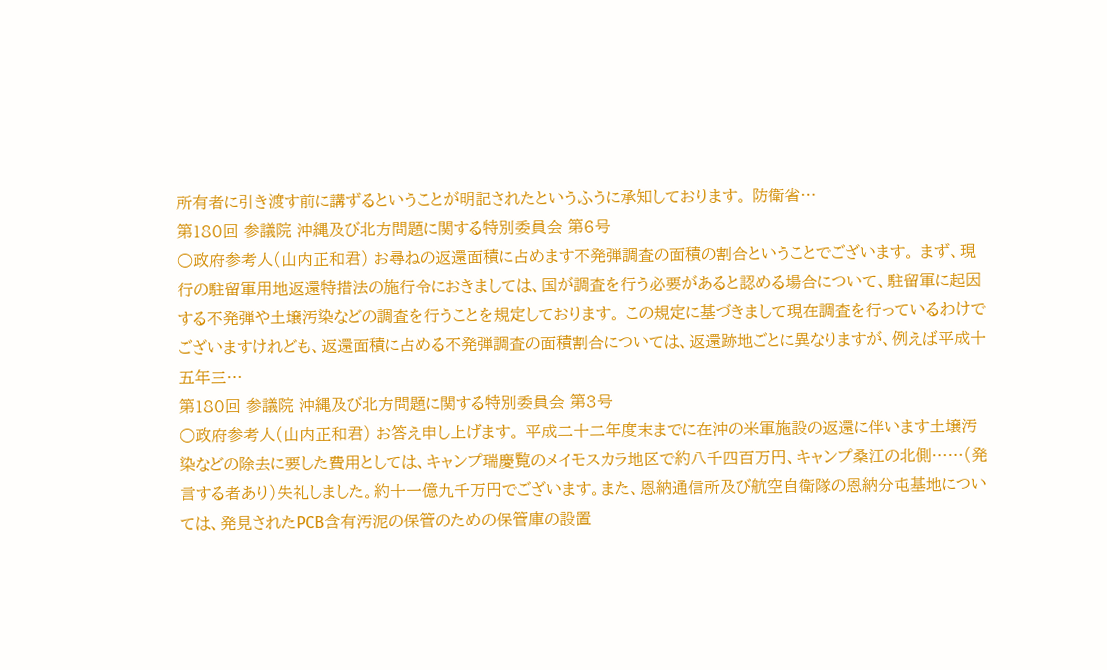所有者に引き渡す前に講ずるということが明記されたというふうに承知しております。 防衛省…
第180回 参議院 沖縄及び北方問題に関する特別委員会 第6号
○政府参考人(山内正和君) お尋ねの返還面積に占めます不発弾調査の面積の割合ということでございます。 まず、現行の駐留軍用地返還特措法の施行令におきましては、国が調査を行う必要があると認める場合について、駐留軍に起因する不発弾や土壌汚染などの調査を行うことを規定しております。 この規定に基づきまして現在調査を行っているわけでございますけれども、返還面積に占める不発弾調査の面積割合については、返還跡地ごとに異なりますが、例えば平成十五年三…
第180回 参議院 沖縄及び北方問題に関する特別委員会 第3号
○政府参考人(山内正和君) お答え申し上げます。 平成二十二年度末までに在沖の米軍施設の返還に伴います土壌汚染などの除去に要した費用としては、キャンプ瑞慶覧のメイモスカラ地区で約八千四百万円、キャンプ桑江の北側……(発言する者あり)失礼しました。約十一億九千万円でございます。また、恩納通信所及び航空自衛隊の恩納分屯基地については、発見されたPCB含有汚泥の保管のための保管庫の設置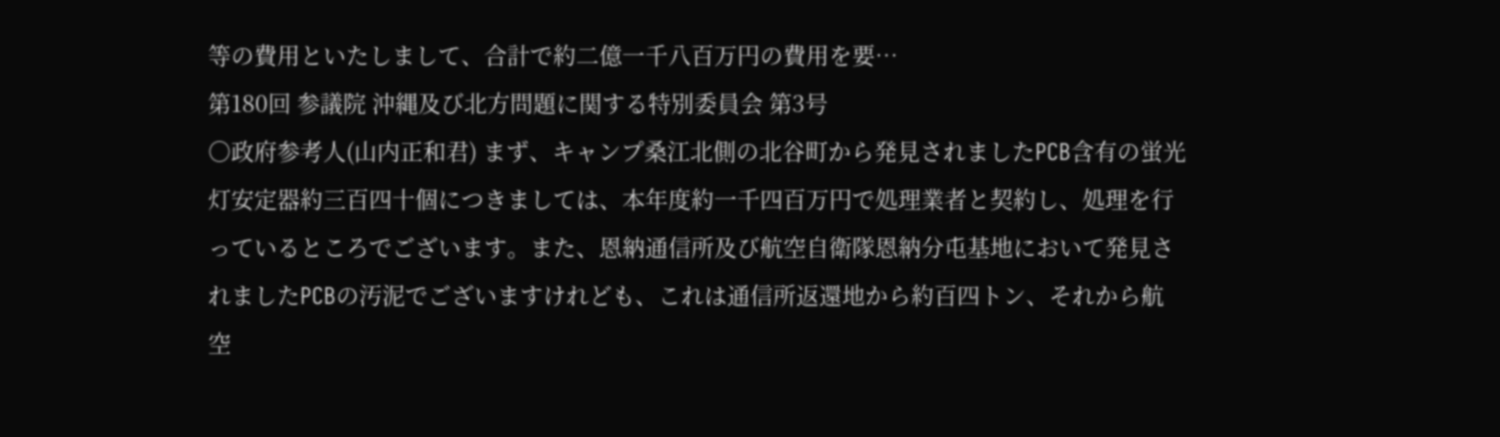等の費用といたしまして、合計で約二億一千八百万円の費用を要…
第180回 参議院 沖縄及び北方問題に関する特別委員会 第3号
○政府参考人(山内正和君) まず、キャンプ桑江北側の北谷町から発見されましたPCB含有の蛍光灯安定器約三百四十個につきましては、本年度約一千四百万円で処理業者と契約し、処理を行っているところでございます。また、恩納通信所及び航空自衛隊恩納分屯基地において発見されましたPCBの汚泥でございますけれども、これは通信所返還地から約百四トン、それから航空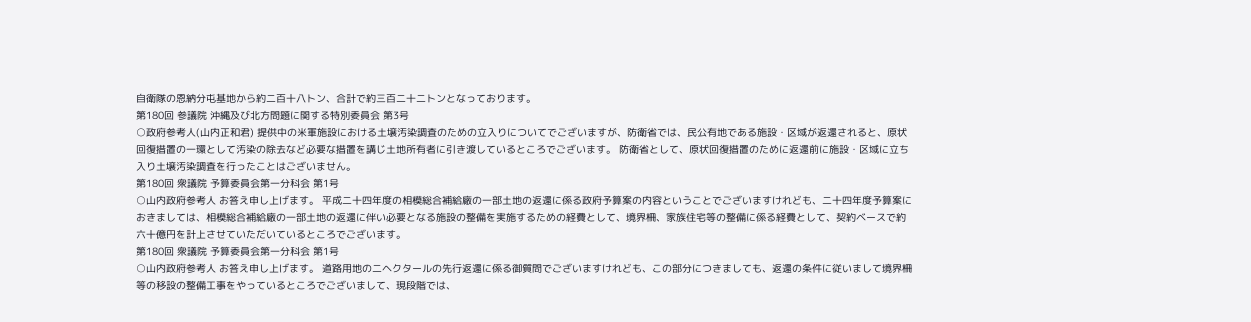自衛隊の恩納分屯基地から約二百十八トン、合計で約三百二十二トンとなっております。
第180回 参議院 沖縄及び北方問題に関する特別委員会 第3号
○政府参考人(山内正和君) 提供中の米軍施設における土壌汚染調査のための立入りについてでございますが、防衛省では、民公有地である施設・区域が返還されると、原状回復措置の一環として汚染の除去など必要な措置を講じ土地所有者に引き渡しているところでございます。 防衛省として、原状回復措置のために返還前に施設・区域に立ち入り土壌汚染調査を行ったことはございません。
第180回 衆議院 予算委員会第一分科会 第1号
○山内政府参考人 お答え申し上げます。 平成二十四年度の相模総合補給廠の一部土地の返還に係る政府予算案の内容ということでございますけれども、二十四年度予算案におきましては、相模総合補給廠の一部土地の返還に伴い必要となる施設の整備を実施するための経費として、境界柵、家族住宅等の整備に係る経費として、契約ベースで約六十億円を計上させていただいているところでございます。
第180回 衆議院 予算委員会第一分科会 第1号
○山内政府参考人 お答え申し上げます。 道路用地の二ヘクタールの先行返還に係る御質問でございますけれども、この部分につきましても、返還の条件に従いまして境界柵等の移設の整備工事をやっているところでございまして、現段階では、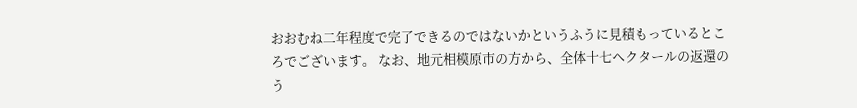おおむね二年程度で完了できるのではないかというふうに見積もっているところでございます。 なお、地元相模原市の方から、全体十七ヘクタールの返還のう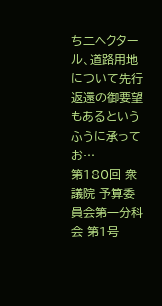ち二ヘクタール、道路用地について先行返還の御要望もあるというふうに承ってお…
第180回 衆議院 予算委員会第一分科会 第1号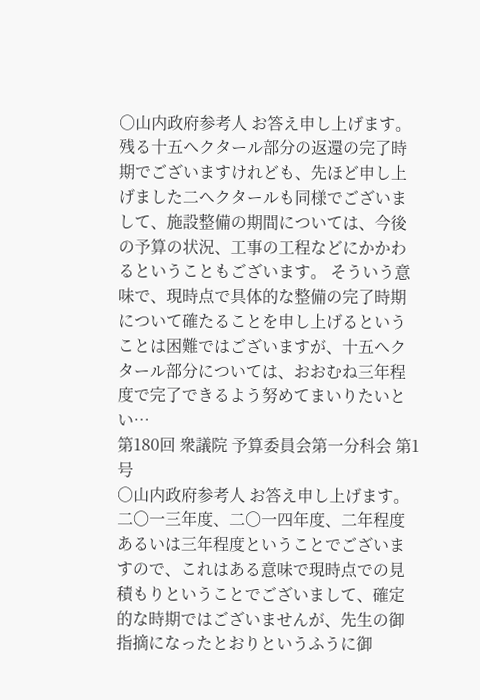○山内政府参考人 お答え申し上げます。 残る十五ヘクタール部分の返還の完了時期でございますけれども、先ほど申し上げました二ヘクタールも同様でございまして、施設整備の期間については、今後の予算の状況、工事の工程などにかかわるということもございます。 そういう意味で、現時点で具体的な整備の完了時期について確たることを申し上げるということは困難ではございますが、十五ヘクタール部分については、おおむね三年程度で完了できるよう努めてまいりたいとい…
第180回 衆議院 予算委員会第一分科会 第1号
○山内政府参考人 お答え申し上げます。 二〇一三年度、二〇一四年度、二年程度あるいは三年程度ということでございますので、これはある意味で現時点での見積もりということでございまして、確定的な時期ではございませんが、先生の御指摘になったとおりというふうに御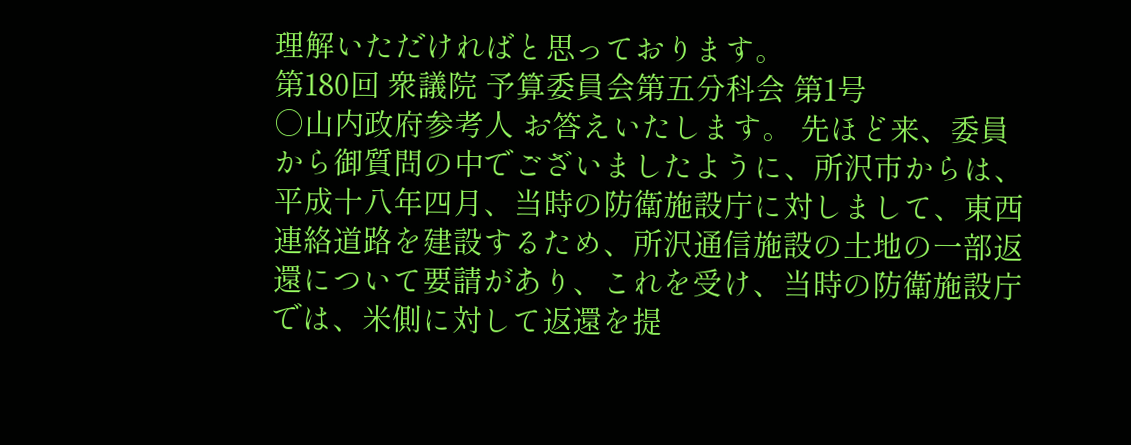理解いただければと思っております。
第180回 衆議院 予算委員会第五分科会 第1号
○山内政府参考人 お答えいたします。 先ほど来、委員から御質問の中でございましたように、所沢市からは、平成十八年四月、当時の防衛施設庁に対しまして、東西連絡道路を建設するため、所沢通信施設の土地の一部返還について要請があり、これを受け、当時の防衛施設庁では、米側に対して返還を提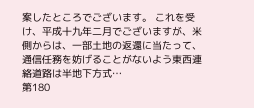案したところでございます。 これを受け、平成十九年二月でございますが、米側からは、一部土地の返還に当たって、通信任務を妨げることがないよう東西連絡道路は半地下方式…
第180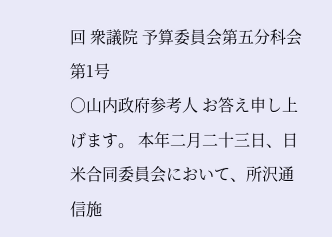回 衆議院 予算委員会第五分科会 第1号
○山内政府参考人 お答え申し上げます。 本年二月二十三日、日米合同委員会において、所沢通信施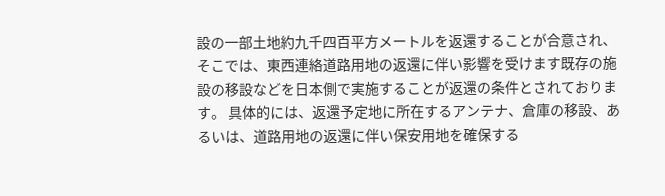設の一部土地約九千四百平方メートルを返還することが合意され、そこでは、東西連絡道路用地の返還に伴い影響を受けます既存の施設の移設などを日本側で実施することが返還の条件とされております。 具体的には、返還予定地に所在するアンテナ、倉庫の移設、あるいは、道路用地の返還に伴い保安用地を確保する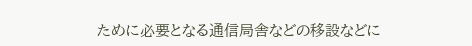ために必要となる通信局舎などの移設などに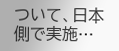ついて、日本側で実施…